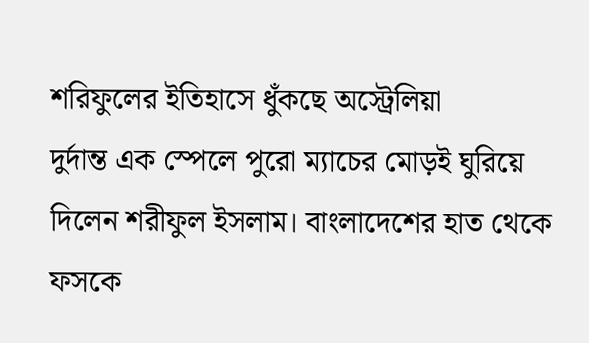শরিফুলের ইতিহাসে ধুঁকছে অস্ট্রেলিয়া
দুর্দান্ত এক স্পেলে পুরো ম্যাচের মোড়ই ঘুরিয়ে দিলেন শরীফুল ইসলাম। বাংলাদেশের হাত থেকে ফসকে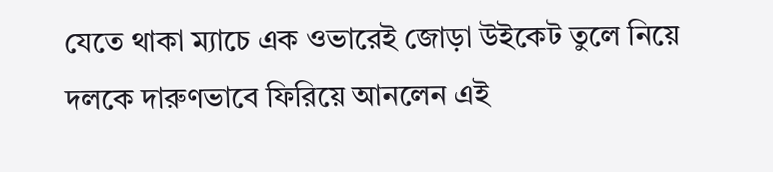যেতে থাকা ম্যাচে এক ওভারেই জোড়া উইকেট তুলে নিয়ে দলকে দারুণভাবে ফিরিয়ে আনলেন এই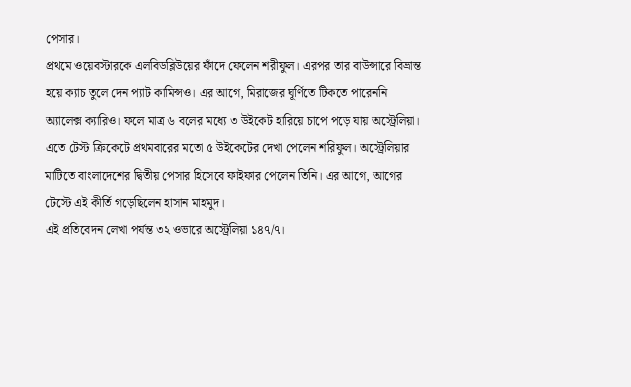পেসার।
প্রথমে ওয়েবস্টারকে এলবিডব্লিউয়ের ফাঁদে ফেলেন শরীফুল। এরপর তার বাউন্সারে বিভ্রান্ত হয়ে ক্যাচ তুলে দেন প্যাট কামিন্সও। এর আগে, মিরাজের ঘূর্ণিতে টিকতে পারেননি অ্যালেক্স ক্যারিও। ফলে মাত্র ৬ বলের মধ্যে ৩ উইকেট হারিয়ে চাপে পড়ে যায় অস্ট্রেলিয়া।
এতে টেস্ট ক্রিকেটে প্রথমবারের মতো ৫ উইকেটের দেখা পেলেন শরিফুল। অস্ট্রেলিয়ার মাটিতে বাংলাদেশের দ্বিতীয় পেসার হিসেবে ফাইফার পেলেন তিনি। এর আগে, আগের টেস্টে এই কীর্তি গড়েছিলেন হাসান মাহমুদ।
এই প্রতিবেদন লেখা পর্যন্ত ৩২ ওভারে অস্ট্রেলিয়া ১৪৭/৭।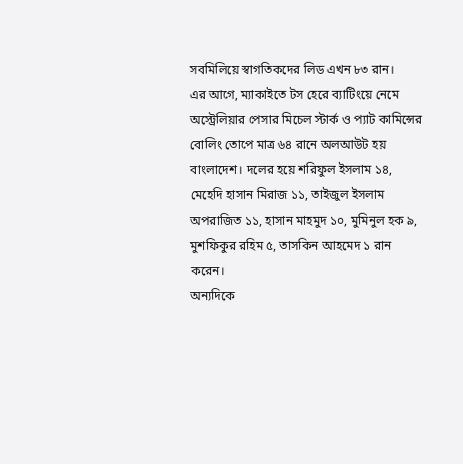সবমিলিয়ে স্বাগতিকদের লিড এখন ৮৩ রান।
এর আগে, ম্যাকাইতে টস হেরে ব্যাটিংয়ে নেমে অস্ট্রেলিয়ার পেসার মিচেল স্টার্ক ও প্যাট কামিন্সের বোলিং তোপে মাত্র ৬৪ রানে অলআউট হয় বাংলাদেশ। দলের হয়ে শরিফুল ইসলাম ১৪, মেহেদি হাসান মিরাজ ১১, তাইজুল ইসলাম অপরাজিত ১১, হাসান মাহমুদ ১০, মুমিনুল হক ৯, মুশফিকুর রহিম ৫, তাসকিন আহমেদ ১ রান করেন।
অন্যদিকে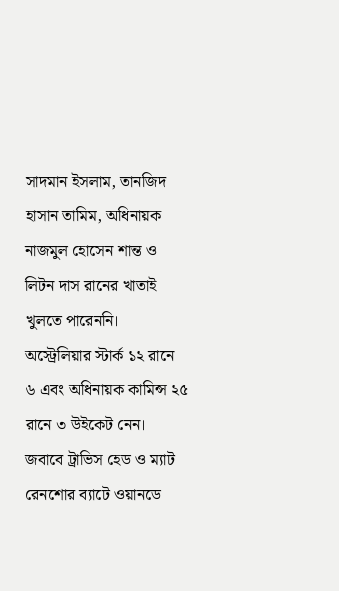সাদমান ইসলাম, তানজিদ হাসান তামিম, অধিনায়ক নাজমুল হোসেন শান্ত ও লিটন দাস রানের খাতাই খুলতে পারেননি।
অস্ট্রেলিয়ার স্টার্ক ১২ রানে ৬ এবং অধিনায়ক কামিন্স ২৫ রানে ৩ উইকেট নেন।
জবাবে ট্রাভিস হেড ও ম্যাট রেনশোর ব্যাটে ওয়ানডে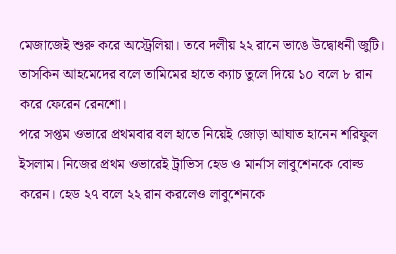মেজাজেই শুরু করে অস্ট্রেলিয়া। তবে দলীয় ২২ রানে ভাঙে উদ্বোধনী জুটি। তাসকিন আহমেদের বলে তামিমের হাতে ক্যাচ তুলে দিয়ে ১০ বলে ৮ রান করে ফেরেন রেনশো।
পরে সপ্তম ওভারে প্রথমবার বল হাতে নিয়েই জোড়া আঘাত হানেন শরিফুল ইসলাম। নিজের প্রথম ওভারেই ট্রাভিস হেড ও মার্নাস লাবুশেনকে বোল্ড করেন। হেড ২৭ বলে ২২ রান করলেও লাবুশেনকে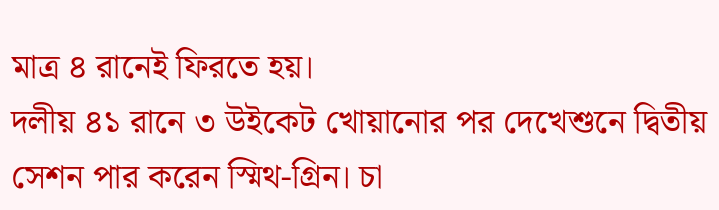মাত্র ৪ রানেই ফিরতে হয়।
দলীয় ৪১ রানে ৩ উইকেট খোয়ানোর পর দেখেশুনে দ্বিতীয় সেশন পার করেন স্মিথ-গ্রিন। চা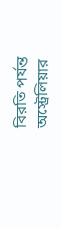বিরতি পর্যন্ত অস্ট্রেলিয়ার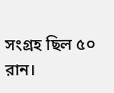সংগ্রহ ছিল ৫০ রান।